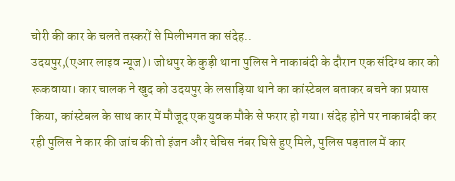चोरी की कार के चलते तस्करों से मिलीभगत का संदेह..
उदयपुर,(एआर लाइव न्यूज)। जोधपुर के कुड़ी थाना पुलिस ने नाकाबंदी के दौरान एक संदिग्ध कार को रूकवाया। कार चालक ने खुद को उदयपुर के लसाड़िया थाने का कांस्टेबल बताकर बचने का प्रयास किया, कांस्टेबल के साथ कार में मौजूद एक युवक मौके से फरार हो गया। संदेह होने पर नाकाबंदी कर रही पुलिस ने कार की जांच की तो इंजन और चेचिस नंबर घिसे हुए मिले, पुलिस पड़ताल में कार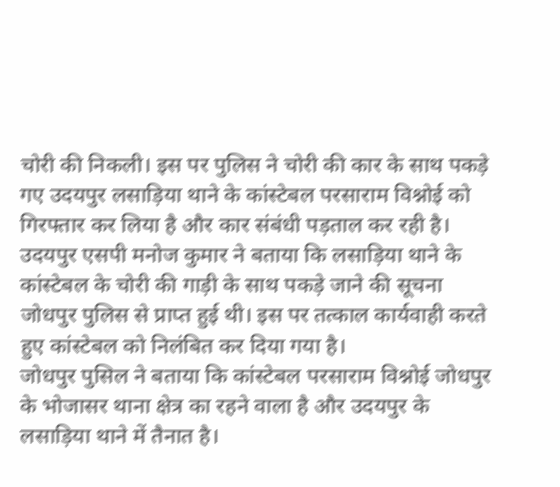चोरी की निकली। इस पर पुलिस ने चोरी की कार के साथ पकड़े गए उदयपुर लसाड़िया थाने के कांस्टेबल परसाराम विश्नोई को गिरफ्तार कर लिया है और कार संबंधी पड़ताल कर रही है।
उदयपुर एसपी मनोज कुमार ने बताया कि लसाड़िया थाने के कांस्टेबल के चोरी की गाड़ी के साथ पकड़े जाने की सूचना जोधपुर पुलिस से प्राप्त हुई थी। इस पर तत्काल कार्यवाही करते हुए कांस्टेबल को निलंबित कर दिया गया है।
जोधपुर पुसिल ने बताया कि कांस्टेबल परसाराम विश्नोई जोधपुर के भोजासर थाना क्षेत्र का रहने वाला है और उदयपुर के लसाड़िया थाने में तैनात है।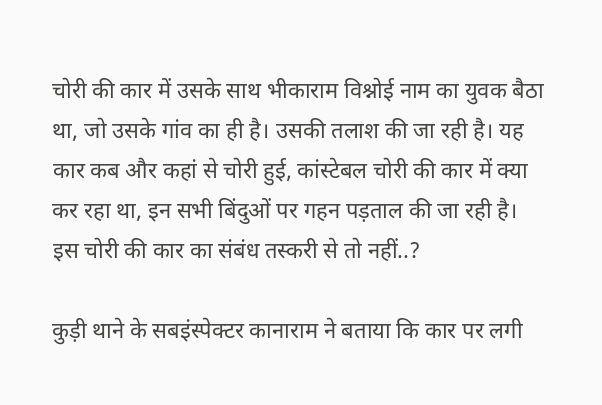चोरी की कार में उसके साथ भीकाराम विश्नोई नाम का युवक बैठा था, जो उसके गांव का ही है। उसकी तलाश की जा रही है। यह कार कब और कहां से चोरी हुई, कांस्टेबल चोरी की कार में क्या कर रहा था, इन सभी बिंदुओं पर गहन पड़ताल की जा रही है।
इस चोरी की कार का संबंध तस्करी से तो नहीं..?

कुड़ी थाने के सबइंस्पेक्टर कानाराम ने बताया कि कार पर लगी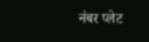नंबर प्लेट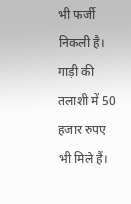भी फर्जी निकली है। गाड़ी की तलाशी में 50 हजार रुपए भी मिले हैं।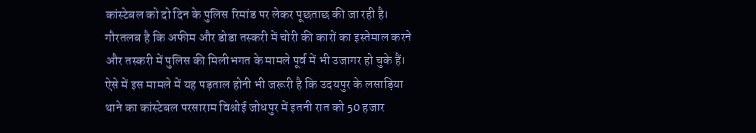कांस्टेबल को दो दिन के पुलिस रिमांड पर लेकर पूछताछ की जा रही है।
गौरतलब है कि अफीम और डोडा तस्करी में चोरी की कारों का इस्तेमाल करने और तस्करी में पुलिस की मिलीभगत के मामले पूर्व में भी उजागर हो चुके हैं। ऐसे में इस मामले में यह पड़ताल होनी भी जरूरी है कि उदयपुर के लसाड़िया थाने का कांस्टेबल परसाराम विश्नोई जोधपुर में इतनी रात को 50 हजार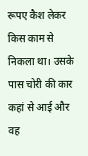रूपए कैश लेकर किस काम से निकला था। उसके पास चोरी की कार कहां से आई और वह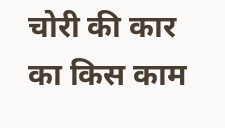चोरी की कार का किस काम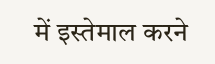में इस्तेमाल करने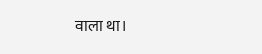वाला था।